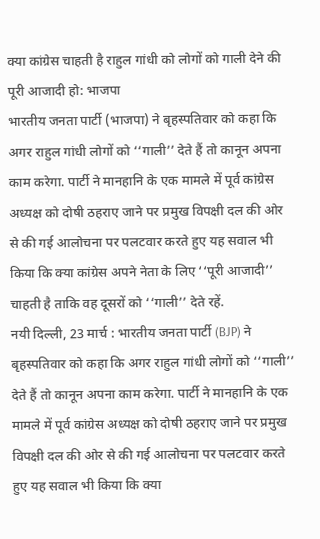क्या कांग्रेस चाहती है राहुल गांधी को लोगों को गाली देने की पूरी आजादी हो: भाजपा
भारतीय जनता पार्टी (भाजपा) ने बृहस्पतिवार को कहा कि अगर राहुल गांधी लोगों को ‘‘गाली’’ देते हैं तो कानून अपना काम करेगा. पार्टी ने मानहानि के एक मामले में पूर्व कांग्रेस अध्यक्ष को दोषी ठहराए जाने पर प्रमुख विपक्षी दल की ओर से की गई आलोचना पर पलटवार करते हुए यह सवाल भी किया कि क्या कांग्रेस अपने नेता के लिए ‘‘पूरी आजादी’’ चाहती है ताकि वह दूसरों को ‘‘गाली’’ देते रहें.
नयी दिल्ली, 23 मार्च : भारतीय जनता पार्टी (BJP) ने बृहस्पतिवार को कहा कि अगर राहुल गांधी लोगों को ‘‘गाली’’ देते हैं तो कानून अपना काम करेगा. पार्टी ने मानहानि के एक मामले में पूर्व कांग्रेस अध्यक्ष को दोषी ठहराए जाने पर प्रमुख विपक्षी दल की ओर से की गई आलोचना पर पलटवार करते हुए यह सवाल भी किया कि क्या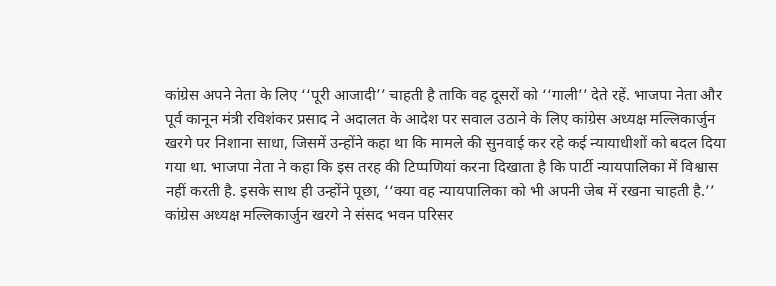कांग्रेस अपने नेता के लिए ‘‘पूरी आजादी’’ चाहती है ताकि वह दूसरों को ‘‘गाली’’ देते रहें. भाजपा नेता और पूर्व कानून मंत्री रविशंकर प्रसाद ने अदालत के आदेश पर सवाल उठाने के लिए कांग्रेस अध्यक्ष मल्लिकार्जुन खरगे पर निशाना साधा, जिसमें उन्होंने कहा था कि मामले की सुनवाई कर रहे कई न्यायाधीशों को बदल दिया गया था. भाजपा नेता ने कहा कि इस तरह की टिप्पणियां करना दिखाता है कि पार्टी न्यायपालिका में विश्वास नहीं करती है. इसके साथ ही उन्होंने पूछा, ‘‘क्या वह न्यायपालिका को भी अपनी जेब में रखना चाहती है.’’
कांग्रेस अध्यक्ष मल्लिकार्जुन खरगे ने संसद भवन परिसर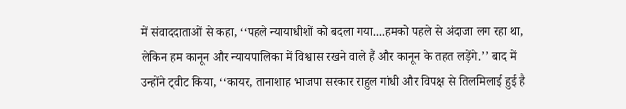में संवाददाताओं से कहा, ‘‘पहले न्यायाधीशों को बदला गया....हमको पहले से अंदाजा लग रहा था, लेकिन हम कानून और न्यायपालिका में विश्वास रखने वाले हैं और कानून के तहत लड़ेंगे.’’ बाद में उन्होंने ट्वीट किया, ‘‘कायर, तानाशाह भाजपा सरकार राहुल गांधी और विपक्ष से तिलमिलाई हुई है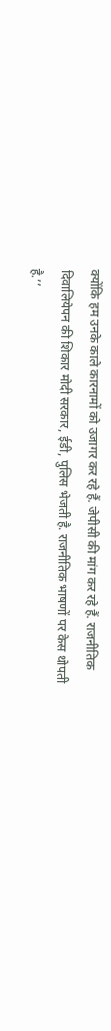क्योंकि हम उनके काले कारनामों को उजागर कर रहे हैं. जेपीसी की मांग कर रहे हैं. राजनीतिक दिवालियेपन की शिकार मोदी सरकार, ईडी, पुलिस भेजती है. राजनीतिक भाषणों पर केस थोपती है.’’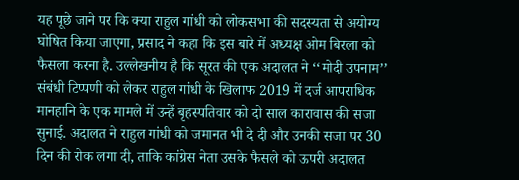यह पूछे जाने पर कि क्या राहुल गांधी को लोकसभा की सदस्यता से अयोग्य घोषित किया जाएगा, प्रसाद ने कहा कि इस बारे में अध्यक्ष ओम बिरला को फैसला करना है. उल्लेखनीय है कि सूरत की एक अदालत ने ‘‘मोदी उपनाम’’ संबंधी टिप्पणी को लेकर राहुल गांधी के खिलाफ 2019 में दर्ज आपराधिक मानहानि के एक मामले में उन्हें बृहस्पतिवार को दो साल कारावास की सजा सुनाई. अदालत ने राहुल गांधी को जमानत भी दे दी और उनकी सजा पर 30 दिन की रोक लगा दी, ताकि कांग्रेस नेता उसके फैसले को ऊपरी अदालत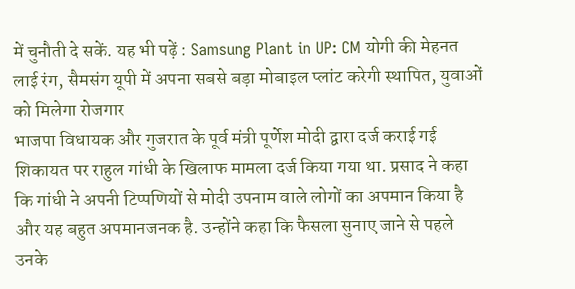में चुनौती दे सकें. यह भी पढ़ें : Samsung Plant in UP: CM योगी की मेहनत लाई रंग, सैमसंग यूपी में अपना सबसे बड़ा मोबाइल प्लांट करेगी स्थापित, युवाओं को मिलेगा रोजगार
भाजपा विधायक और गुजरात के पूर्व मंत्री पूर्णेश मोदी द्वारा दर्ज कराई गई शिकायत पर राहुल गांधी के खिलाफ मामला दर्ज किया गया था. प्रसाद ने कहा कि गांधी ने अपनी टिप्पणियों से मोदी उपनाम वाले लोगों का अपमान किया है और यह बहुत अपमानजनक है. उन्होंने कहा कि फैसला सुनाए जाने से पहले उनके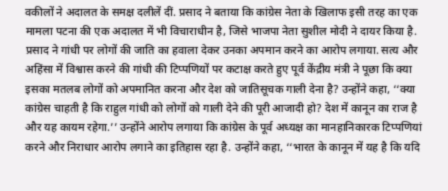वकीलों ने अदालत के समक्ष दलीलें दीं. प्रसाद ने बताया कि कांग्रेस नेता के खिलाफ इसी तरह का एक मामला पटना की एक अदालत में भी विचाराधीन है, जिसे भाजपा नेता सुशील मोदी ने दायर किया है. प्रसाद ने गांधी पर लोगों की जाति का हवाला देकर उनका अपमान करने का आरोप लगाया. सत्य और अहिंसा में विश्वास करने की गांधी की टिप्पणियों पर कटाक्ष करते हुए पूर्व केंद्रीय मंत्री ने पूछा कि क्या इसका मतलब लोगों को अपमानित करना और देश को जातिसूचक गाली देना है? उन्होंने कहा, ‘‘क्या कांग्रेस चाहती है कि राहुल गांधी को लोगों को गाली देने की पूरी आजादी हो? देश में कानून का राज है और यह कायम रहेगा.’’ उन्होंने आरोप लगाया कि कांग्रेस के पूर्व अध्यक्ष का मानहानिकारक टिप्पणियां करने और निराधार आरोप लगाने का इतिहास रहा है. उन्होंने कहा, ‘‘भारत के कानून में यह है कि यदि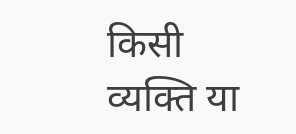किसी व्यक्ति या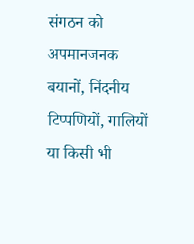संगठन को अपमानजनक बयानों, निंदनीय टिप्पणियों, गालियों या किसी भी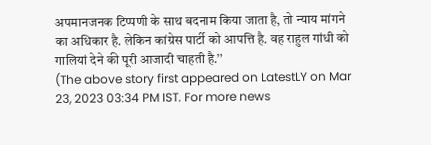अपमानजनक टिप्पणी के साथ बदनाम किया जाता है, तो न्याय मांगने का अधिकार है. लेकिन कांग्रेस पार्टी को आपत्ति है. वह राहुल गांधी को गालियां देने की पूरी आजादी चाहती है.’’
(The above story first appeared on LatestLY on Mar 23, 2023 03:34 PM IST. For more news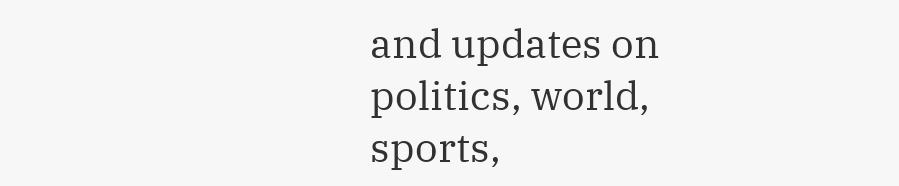and updates on politics, world, sports,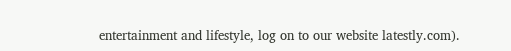entertainment and lifestyle, log on to our website latestly.com).